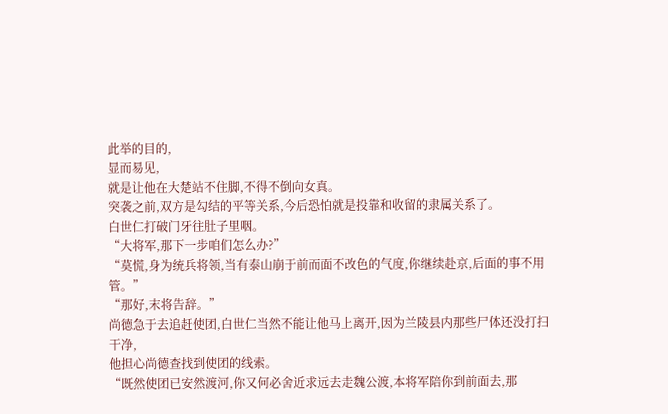此举的目的,
显而易见,
就是让他在大楚站不住脚,不得不倒向女真。
突袭之前,双方是勾结的平等关系,今后恐怕就是投靠和收留的隶属关系了。
白世仁打破门牙往肚子里咽。
“大将军,那下一步咱们怎么办?”
“莫慌,身为统兵将领,当有泰山崩于前而面不改色的气度,你继续赴京,后面的事不用管。”
“那好,末将告辞。”
尚德急于去追赶使团,白世仁当然不能让他马上离开,因为兰陵县内那些尸体还没打扫干净,
他担心尚德查找到使团的线索。
“既然使团已安然渡河,你又何必舍近求远去走魏公渡,本将军陪你到前面去,那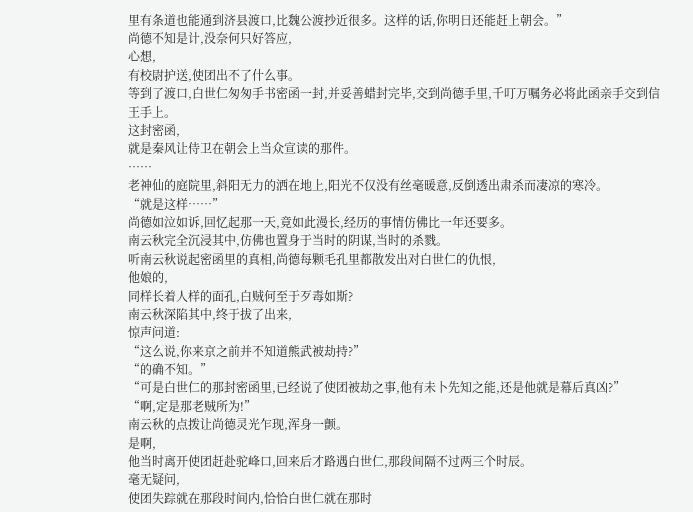里有条道也能通到济县渡口,比魏公渡抄近很多。这样的话,你明日还能赶上朝会。”
尚德不知是计,没奈何只好答应,
心想,
有校尉护送,使团出不了什么事。
等到了渡口,白世仁匆匆手书密函一封,并妥善蜡封完毕,交到尚德手里,千叮万嘱务必将此函亲手交到信王手上。
这封密函,
就是秦风让侍卫在朝会上当众宣读的那件。
……
老神仙的庭院里,斜阳无力的洒在地上,阳光不仅没有丝毫暖意,反倒透出肃杀而凄凉的寒冷。
“就是这样……”
尚德如泣如诉,回忆起那一天,竟如此漫长,经历的事情仿佛比一年还要多。
南云秋完全沉浸其中,仿佛也置身于当时的阴谋,当时的杀戮。
听南云秋说起密函里的真相,尚德每颗毛孔里都散发出对白世仁的仇恨,
他娘的,
同样长着人样的面孔,白贼何至于歹毒如斯?
南云秋深陷其中,终于拔了出来,
惊声问道:
“这么说,你来京之前并不知道熊武被劫持?”
“的确不知。”
“可是白世仁的那封密函里,已经说了使团被劫之事,他有未卜先知之能,还是他就是幕后真凶?”
“啊,定是那老贼所为!”
南云秋的点拨让尚德灵光乍现,浑身一颤。
是啊,
他当时离开使团赶赴驼峰口,回来后才路遇白世仁,那段间隔不过两三个时辰。
毫无疑问,
使团失踪就在那段时间内,恰恰白世仁就在那时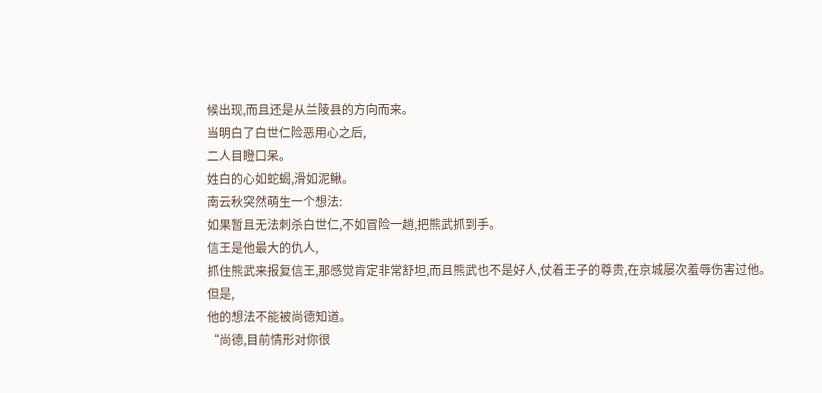候出现,而且还是从兰陵县的方向而来。
当明白了白世仁险恶用心之后,
二人目瞪口呆。
姓白的心如蛇蝎,滑如泥鳅。
南云秋突然萌生一个想法:
如果暂且无法刺杀白世仁,不如冒险一趟,把熊武抓到手。
信王是他最大的仇人,
抓住熊武来报复信王,那感觉肯定非常舒坦,而且熊武也不是好人,仗着王子的尊贵,在京城屡次羞辱伤害过他。
但是,
他的想法不能被尚德知道。
“尚德,目前情形对你很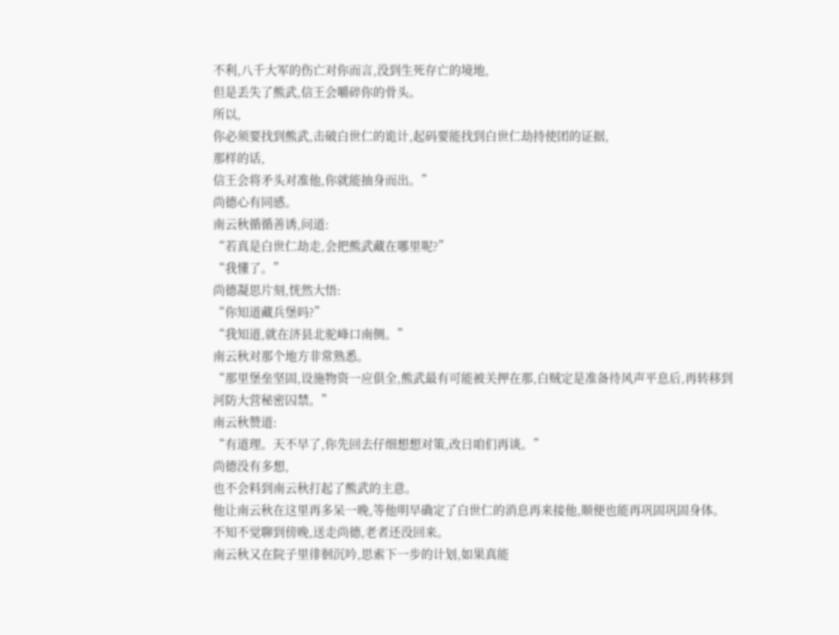不利,八千大军的伤亡对你而言,没到生死存亡的境地,
但是丢失了熊武,信王会嚼碎你的骨头。
所以,
你必须要找到熊武,击破白世仁的诡计,起码要能找到白世仁劫持使团的证据,
那样的话,
信王会将矛头对准他,你就能抽身而出。”
尚德心有同感。
南云秋循循善诱,问道:
“若真是白世仁劫走,会把熊武藏在哪里呢?”
“我懂了。”
尚德凝思片刻,恍然大悟:
“你知道藏兵堡吗?”
“我知道,就在济县北驼峰口南侧。”
南云秋对那个地方非常熟悉。
“那里堡垒坚固,设施物资一应俱全,熊武最有可能被关押在那,白贼定是准备待风声平息后,再转移到河防大营秘密囚禁。”
南云秋赞道:
“有道理。天不早了,你先回去仔细想想对策,改日咱们再谈。”
尚德没有多想,
也不会料到南云秋打起了熊武的主意。
他让南云秋在这里再多呆一晚,等他明早确定了白世仁的消息再来接他,顺便也能再巩固巩固身体。
不知不觉聊到傍晚,送走尚德,老者还没回来。
南云秋又在院子里徘徊沉吟,思索下一步的计划,如果真能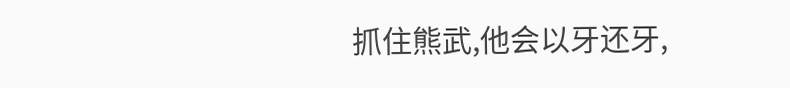抓住熊武,他会以牙还牙,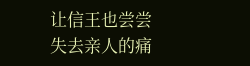让信王也尝尝失去亲人的痛